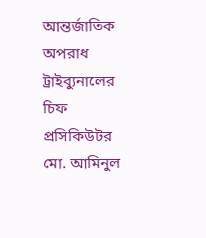আন্তর্জাতিক অপরাধ ট্রাইব্যুনালের চিফ প্রসিকিউটর মো. আমিনুল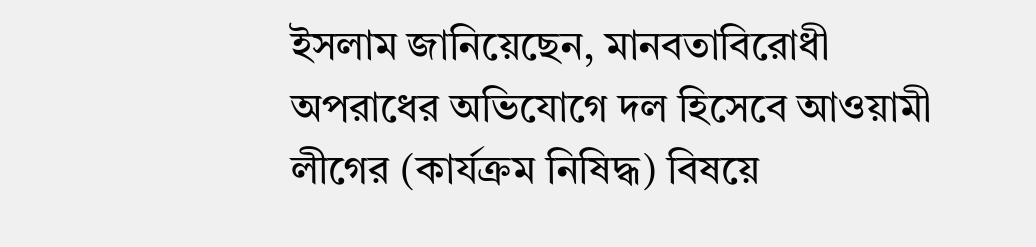ইসলাম জানিয়েছেন, মানবতাবিরোধী অপরাধের অভিযোগে দল হিসেবে আওয়ামী লীগের (কার্যক্রম নিষিদ্ধ) বিষয়ে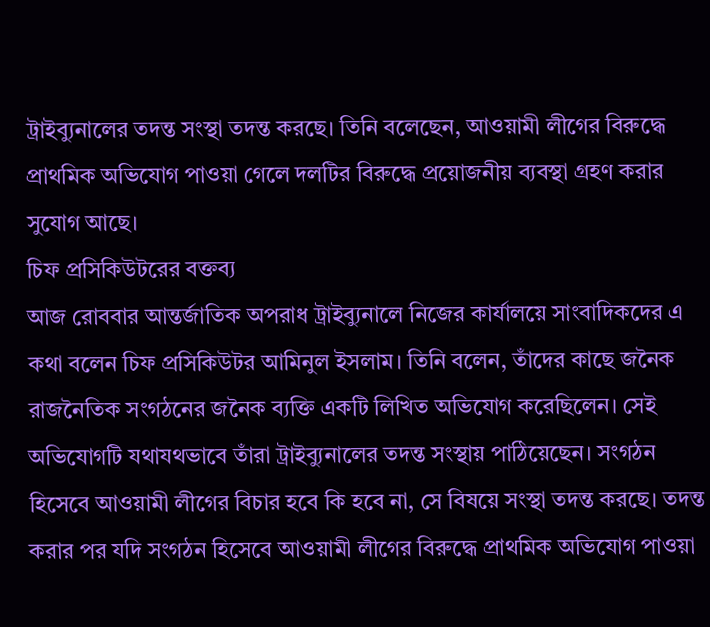ট্রাইব্যুনালের তদন্ত সংস্থা তদন্ত করছে। তিনি বলেছেন, আওয়ামী লীগের বিরুদ্ধে প্রাথমিক অভিযোগ পাওয়া গেলে দলটির বিরুদ্ধে প্রয়োজনীয় ব্যবস্থা গ্রহণ করার সুযোগ আছে।
চিফ প্রসিকিউটরের বক্তব্য
আজ রোববার আন্তর্জাতিক অপরাধ ট্রাইব্যুনালে নিজের কার্যালয়ে সাংবাদিকদের এ কথা বলেন চিফ প্রসিকিউটর আমিনুল ইসলাম। তিনি বলেন, তাঁদের কাছে জনৈক রাজনৈতিক সংগঠনের জনৈক ব্যক্তি একটি লিখিত অভিযোগ করেছিলেন। সেই অভিযোগটি যথাযথভাবে তাঁরা ট্রাইব্যুনালের তদন্ত সংস্থায় পাঠিয়েছেন। সংগঠন হিসেবে আওয়ামী লীগের বিচার হবে কি হবে না, সে বিষয়ে সংস্থা তদন্ত করছে। তদন্ত করার পর যদি সংগঠন হিসেবে আওয়ামী লীগের বিরুদ্ধে প্রাথমিক অভিযোগ পাওয়া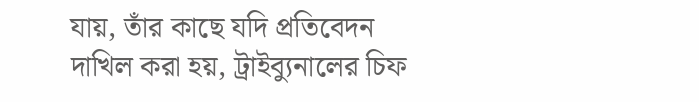যায়, তাঁর কাছে যদি প্রতিবেদন দাখিল করা হয়, ট্রাইব্যুনালের চিফ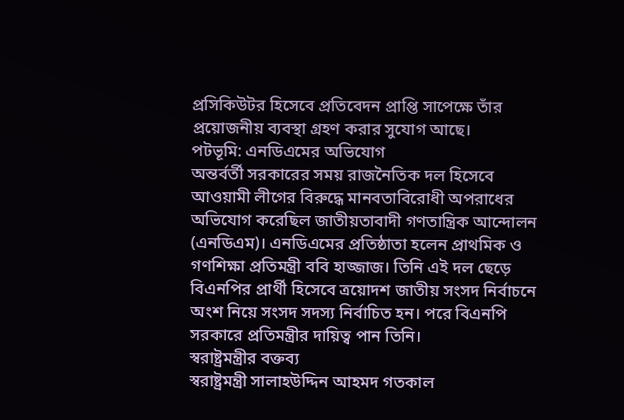প্রসিকিউটর হিসেবে প্রতিবেদন প্রাপ্তি সাপেক্ষে তাঁর প্রয়োজনীয় ব্যবস্থা গ্রহণ করার সুযোগ আছে।
পটভূমি: এনডিএমের অভিযোগ
অন্তর্বর্তী সরকারের সময় রাজনৈতিক দল হিসেবে আওয়ামী লীগের বিরুদ্ধে মানবতাবিরোধী অপরাধের অভিযোগ করেছিল জাতীয়তাবাদী গণতান্ত্রিক আন্দোলন (এনডিএম)। এনডিএমের প্রতিষ্ঠাতা হলেন প্রাথমিক ও গণশিক্ষা প্রতিমন্ত্রী ববি হাজ্জাজ। তিনি এই দল ছেড়ে বিএনপির প্রার্থী হিসেবে ত্রয়োদশ জাতীয় সংসদ নির্বাচনে অংশ নিয়ে সংসদ সদস্য নির্বাচিত হন। পরে বিএনপি সরকারে প্রতিমন্ত্রীর দায়িত্ব পান তিনি।
স্বরাষ্ট্রমন্ত্রীর বক্তব্য
স্বরাষ্ট্রমন্ত্রী সালাহউদ্দিন আহমদ গতকাল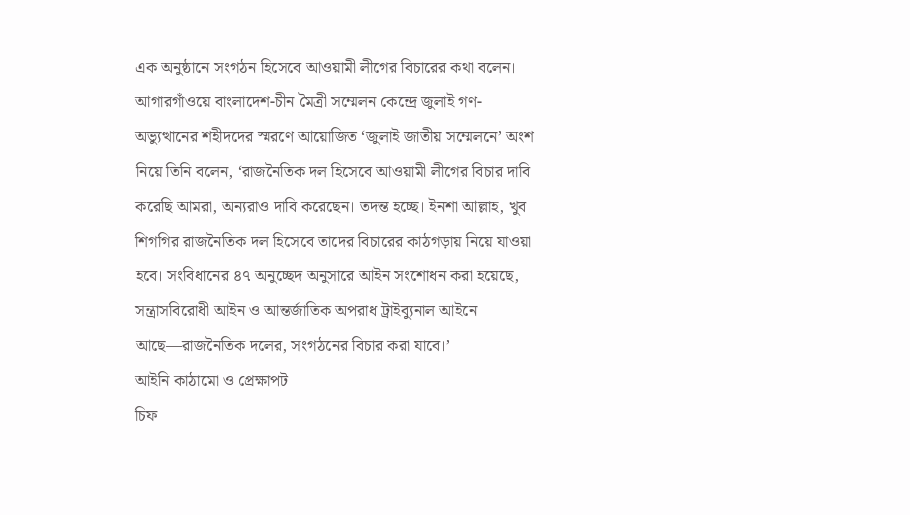এক অনুষ্ঠানে সংগঠন হিসেবে আওয়ামী লীগের বিচারের কথা বলেন। আগারগাঁওয়ে বাংলাদেশ-চীন মৈত্রী সম্মেলন কেন্দ্রে জুলাই গণ-অভ্যুত্থানের শহীদদের স্মরণে আয়োজিত ‘জুলাই জাতীয় সম্মেলনে’ অংশ নিয়ে তিনি বলেন, ‘রাজনৈতিক দল হিসেবে আওয়ামী লীগের বিচার দাবি করেছি আমরা, অন্যরাও দাবি করেছেন। তদন্ত হচ্ছে। ইনশা আল্লাহ, খুব শিগগির রাজনৈতিক দল হিসেবে তাদের বিচারের কাঠগড়ায় নিয়ে যাওয়া হবে। সংবিধানের ৪৭ অনুচ্ছেদ অনুসারে আইন সংশোধন করা হয়েছে, সন্ত্রাসবিরোধী আইন ও আন্তর্জাতিক অপরাধ ট্রাইব্যুনাল আইনে আছে—রাজনৈতিক দলের, সংগঠনের বিচার করা যাবে।’
আইনি কাঠামো ও প্রেক্ষাপট
চিফ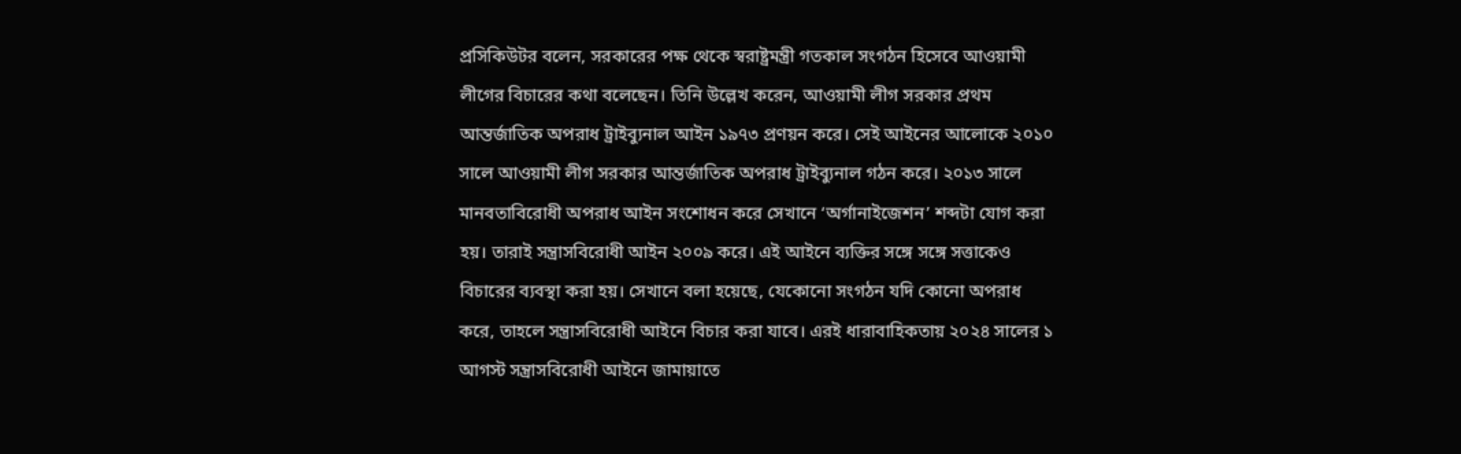প্রসিকিউটর বলেন, সরকারের পক্ষ থেকে স্বরাষ্ট্রমন্ত্রী গতকাল সংগঠন হিসেবে আওয়ামী লীগের বিচারের কথা বলেছেন। তিনি উল্লেখ করেন, আওয়ামী লীগ সরকার প্রথম আন্তর্জাতিক অপরাধ ট্রাইব্যুনাল আইন ১৯৭৩ প্রণয়ন করে। সেই আইনের আলোকে ২০১০ সালে আওয়ামী লীগ সরকার আন্তর্জাতিক অপরাধ ট্রাইব্যুনাল গঠন করে। ২০১৩ সালে মানবতাবিরোধী অপরাধ আইন সংশোধন করে সেখানে ‘অর্গানাইজেশন’ শব্দটা যোগ করা হয়। তারাই সন্ত্রাসবিরোধী আইন ২০০৯ করে। এই আইনে ব্যক্তির সঙ্গে সঙ্গে সত্তাকেও বিচারের ব্যবস্থা করা হয়। সেখানে বলা হয়েছে, যেকোনো সংগঠন যদি কোনো অপরাধ করে, তাহলে সন্ত্রাসবিরোধী আইনে বিচার করা যাবে। এরই ধারাবাহিকতায় ২০২৪ সালের ১ আগস্ট সন্ত্রাসবিরোধী আইনে জামায়াতে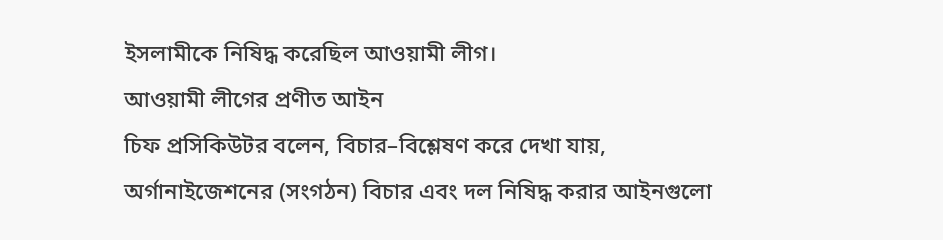ইসলামীকে নিষিদ্ধ করেছিল আওয়ামী লীগ।
আওয়ামী লীগের প্রণীত আইন
চিফ প্রসিকিউটর বলেন, বিচার–বিশ্লেষণ করে দেখা যায়, অর্গানাইজেশনের (সংগঠন) বিচার এবং দল নিষিদ্ধ করার আইনগুলো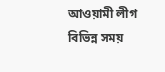আওয়ামী লীগ বিভিন্ন সময়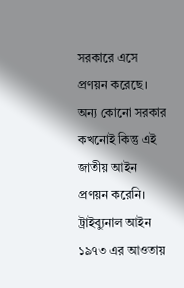সরকারে এসে প্রণয়ন করেছে। অন্য কোনো সরকার কখনোই কিন্তু এই জাতীয় আইন প্রণয়ন করেনি। ট্রাইব্যুনাল আইন ১৯৭৩ এর আওতায়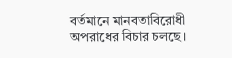বর্তমানে মানবতাবিরোধী অপরাধের বিচার চলছে।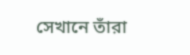সেখানে তাঁরা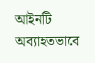আইনটি অব্যাহতভাবে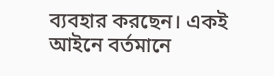ব্যবহার করছেন। একই আইনে বর্তমানে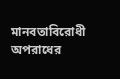মানবতাবিরোধী অপরাধের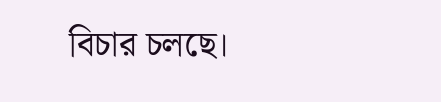বিচার চলছে।